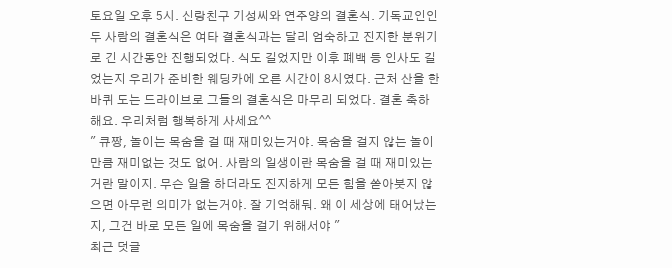토요일 오후 5시. 신랑친구 기성씨와 연주양의 결혼식. 기독교인인 두 사람의 결혼식은 여타 결혼식과는 달리 엄숙하고 진지한 분위기로 긴 시간동안 진행되었다. 식도 길었지만 이후 폐백 등 인사도 길었는지 우리가 준비한 웨딩카에 오른 시간이 8시였다. 근처 산을 한바퀴 도는 드라이브로 그들의 결혼식은 마무리 되었다. 결혼 축하해요. 우리처럼 행복하게 사세요^^
" 큐짱, 놀이는 목숨을 걸 때 재미있는거야. 목숨을 걸지 않는 놀이만큼 재미없는 것도 없어. 사람의 일생이란 목숨을 걸 때 재미있는 거란 말이지. 무슨 일을 하더라도 진지하게 모든 힘을 쏟아붓지 않으면 아무런 의미가 없는거야. 잘 기억해둬. 왜 이 세상에 태어났는지, 그건 바로 모든 일에 목숨을 걸기 위해서야 "
최근 덧글